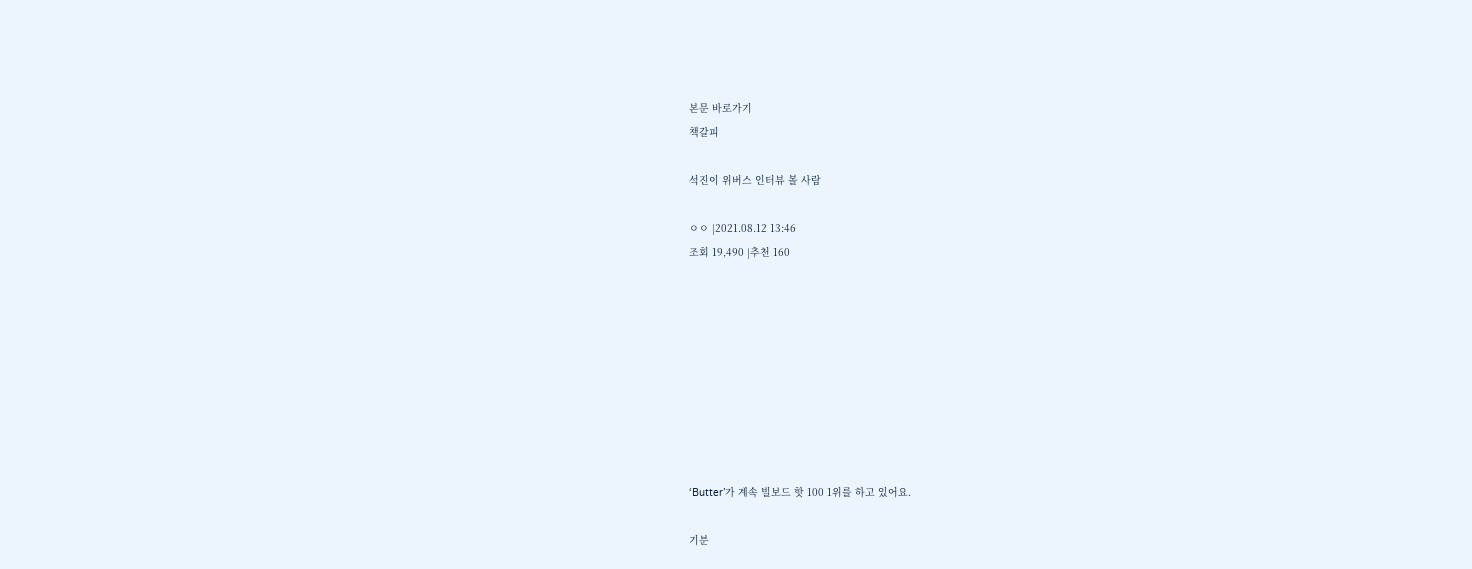본문 바로가기
책갈피

석진이 위버스 인터뷰 볼 사람

ㅇㅇ |2021.08.12 13:46
조회 19,490 |추천 160









‘Butter’가 계속 빌보드 핫 100 1위를 하고 있어요.

기분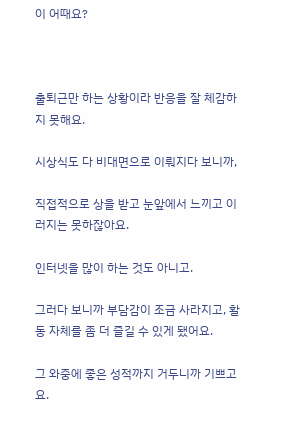이 어때요?



출퇴근만 하는 상황이라 반응을 잘 체감하지 못해요.

시상식도 다 비대면으로 이뤄지다 보니까,

직접적으로 상을 받고 눈앞에서 느끼고 이러지는 못하잖아요.

인터넷을 많이 하는 것도 아니고.

그러다 보니까 부담감이 조금 사라지고, 활동 자체를 좀 더 즐길 수 있게 됐어요.

그 와중에 좋은 성적까지 거두니까 기쁘고요.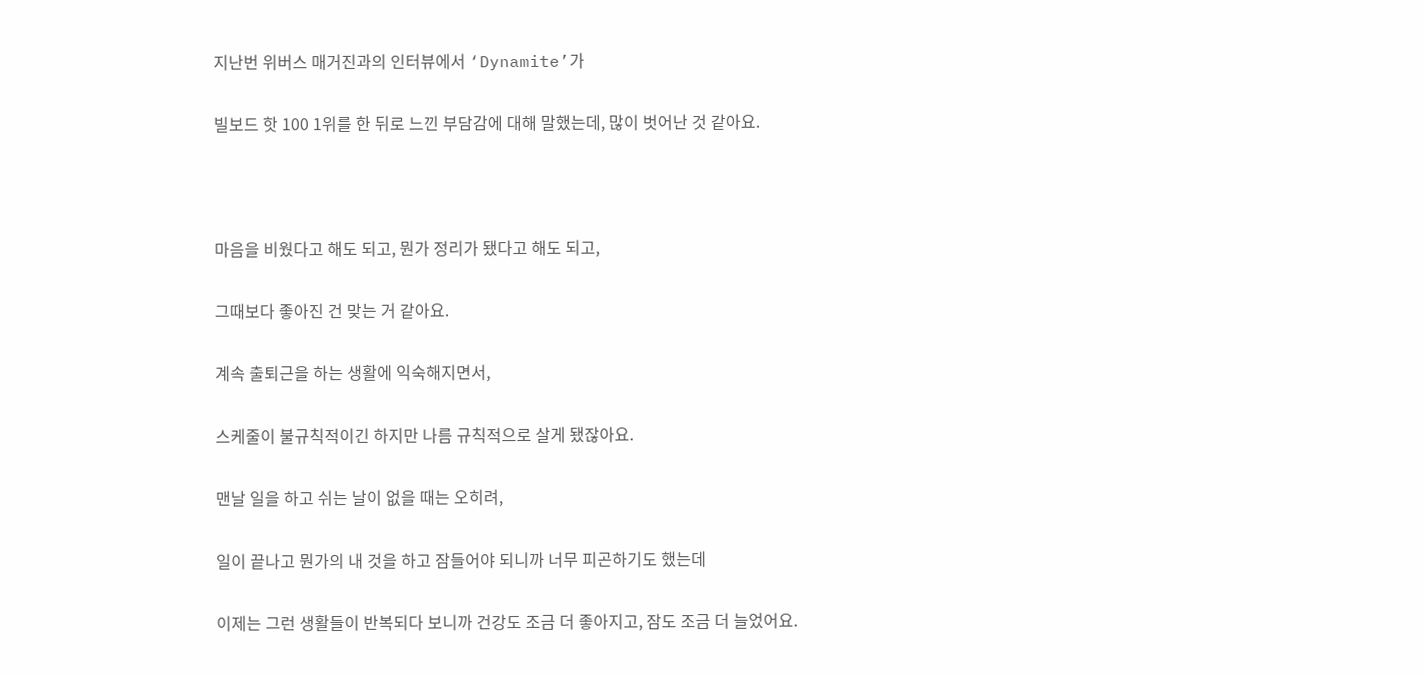지난번 위버스 매거진과의 인터뷰에서 ‘Dynamite’가

빌보드 핫 100 1위를 한 뒤로 느낀 부담감에 대해 말했는데, 많이 벗어난 것 같아요.



마음을 비웠다고 해도 되고, 뭔가 정리가 됐다고 해도 되고,

그때보다 좋아진 건 맞는 거 같아요.

계속 출퇴근을 하는 생활에 익숙해지면서,

스케줄이 불규칙적이긴 하지만 나름 규칙적으로 살게 됐잖아요.

맨날 일을 하고 쉬는 날이 없을 때는 오히려,

일이 끝나고 뭔가의 내 것을 하고 잠들어야 되니까 너무 피곤하기도 했는데

이제는 그런 생활들이 반복되다 보니까 건강도 조금 더 좋아지고, 잠도 조금 더 늘었어요.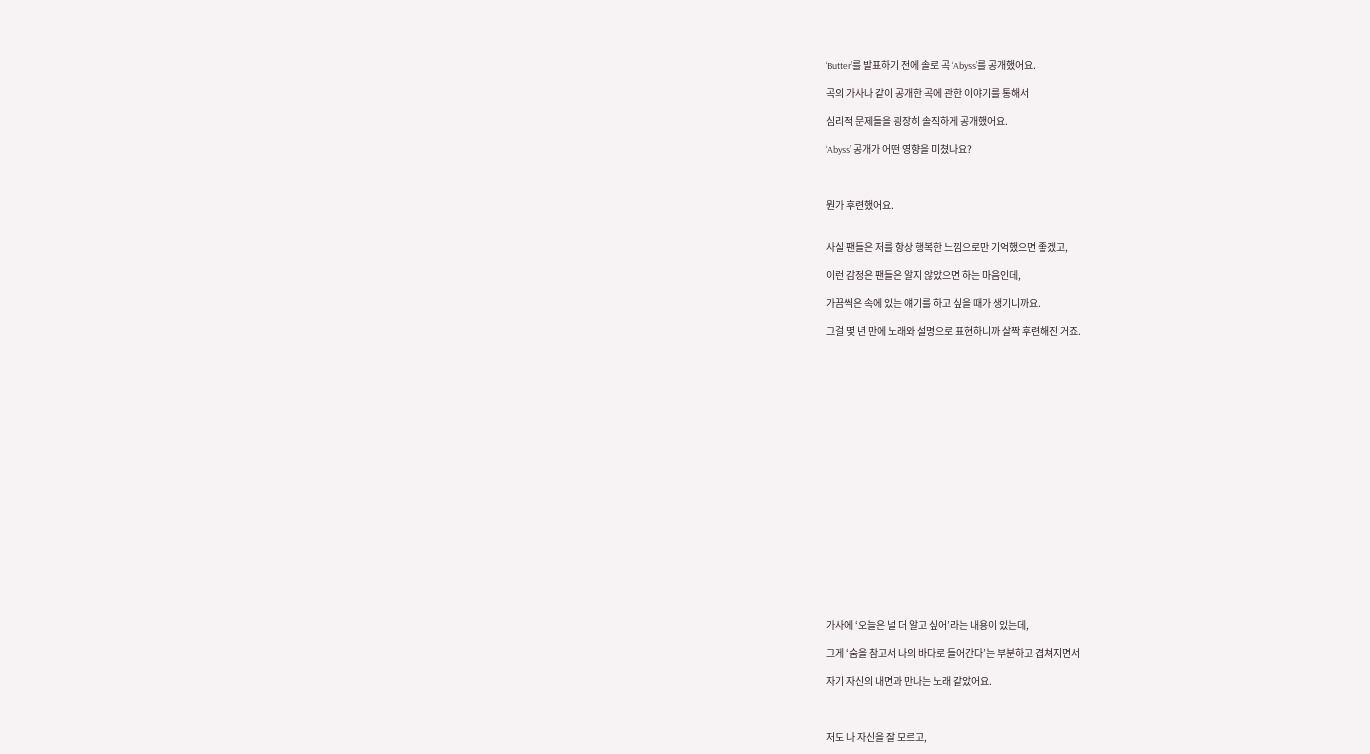‘Butter’를 발표하기 전에 솔로 곡 ‘Abyss’를 공개했어요.

곡의 가사나 같이 공개한 곡에 관한 이야기를 통해서

심리적 문제들을 굉장히 솔직하게 공개했어요.

‘Abyss’ 공개가 어떤 영향을 미쳤나요?



뭔가 후련했어요.


사실 팬들은 저를 항상 행복한 느낌으로만 기억했으면 좋겠고,

이런 감정은 팬들은 알지 않았으면 하는 마음인데,

가끔씩은 속에 있는 얘기를 하고 싶을 때가 생기니까요.

그걸 몇 년 만에 노래와 설명으로 표현하니까 살짝 후련해진 거죠.




















가사에 ‘오늘은 널 더 알고 싶어’라는 내용이 있는데,

그게 ‘숨을 참고서 나의 바다로 들어간다’는 부분하고 겹쳐지면서

자기 자신의 내면과 만나는 노래 같았어요.



저도 나 자신을 잘 모르고,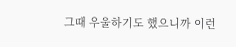그때 우울하기도 했으니까 이런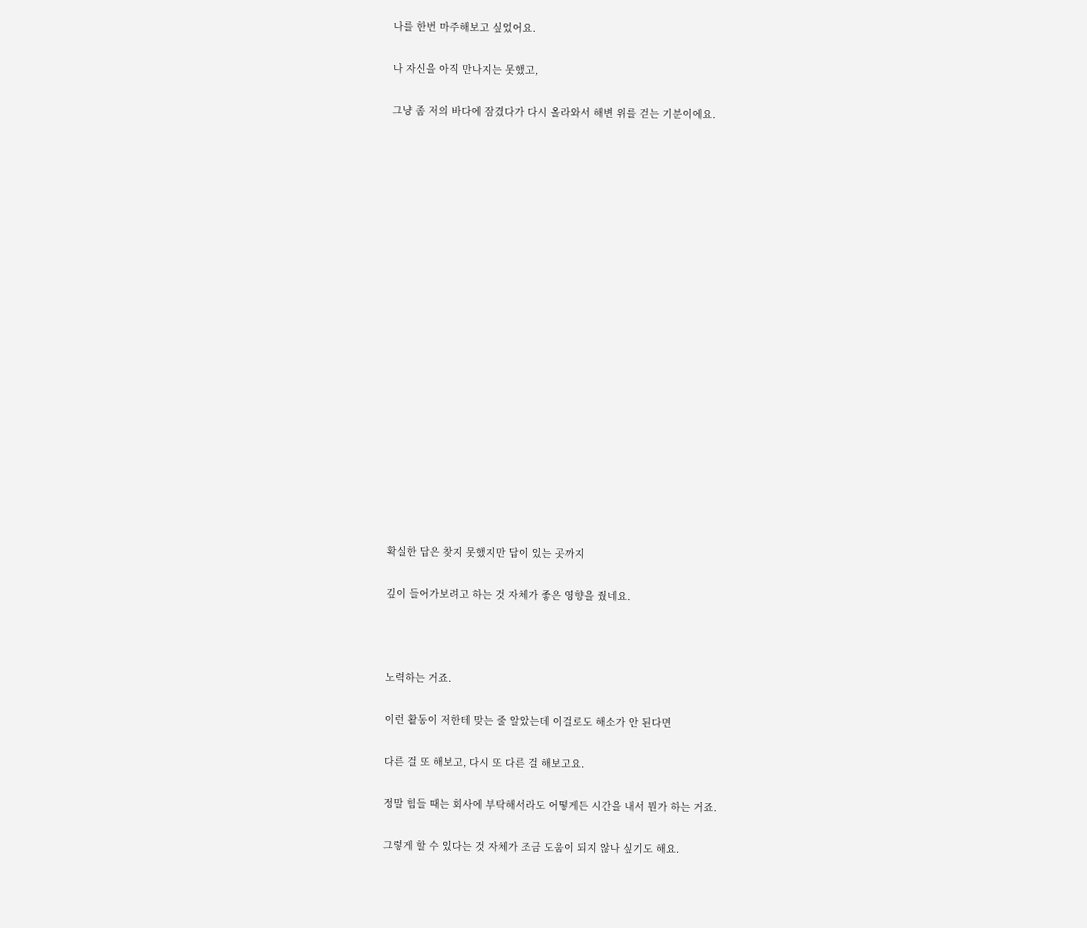나를 한번 마주해보고 싶었어요.

나 자신을 아직 만나지는 못했고,

그냥 좀 저의 바다에 잠겼다가 다시 올라와서 해변 위를 걷는 기분이에요.




















확실한 답은 찾지 못했지만 답이 있는 곳까지

깊이 들어가보려고 하는 것 자체가 좋은 영향을 줬네요.



노력하는 거죠.

이런 활동이 저한테 맞는 줄 알았는데 이걸로도 해소가 안 된다면

다른 걸 또 해보고, 다시 또 다른 걸 해보고요.

정말 힘들 때는 회사에 부탁해서라도 어떻게든 시간을 내서 뭔가 하는 거죠.

그렇게 할 수 있다는 것 자체가 조금 도움이 되지 않나 싶기도 해요.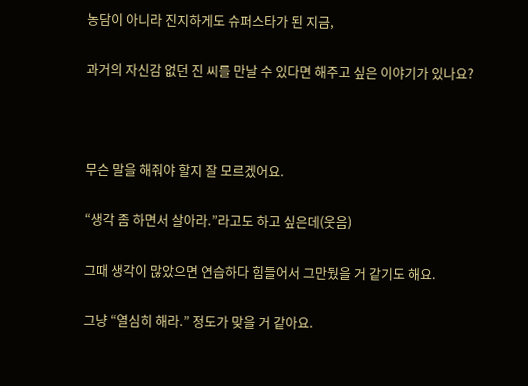농담이 아니라 진지하게도 슈퍼스타가 된 지금,

과거의 자신감 없던 진 씨를 만날 수 있다면 해주고 싶은 이야기가 있나요?



무슨 말을 해줘야 할지 잘 모르겠어요.

“생각 좀 하면서 살아라.”라고도 하고 싶은데(웃음)

그때 생각이 많았으면 연습하다 힘들어서 그만뒀을 거 같기도 해요.

그냥 “열심히 해라.” 정도가 맞을 거 같아요.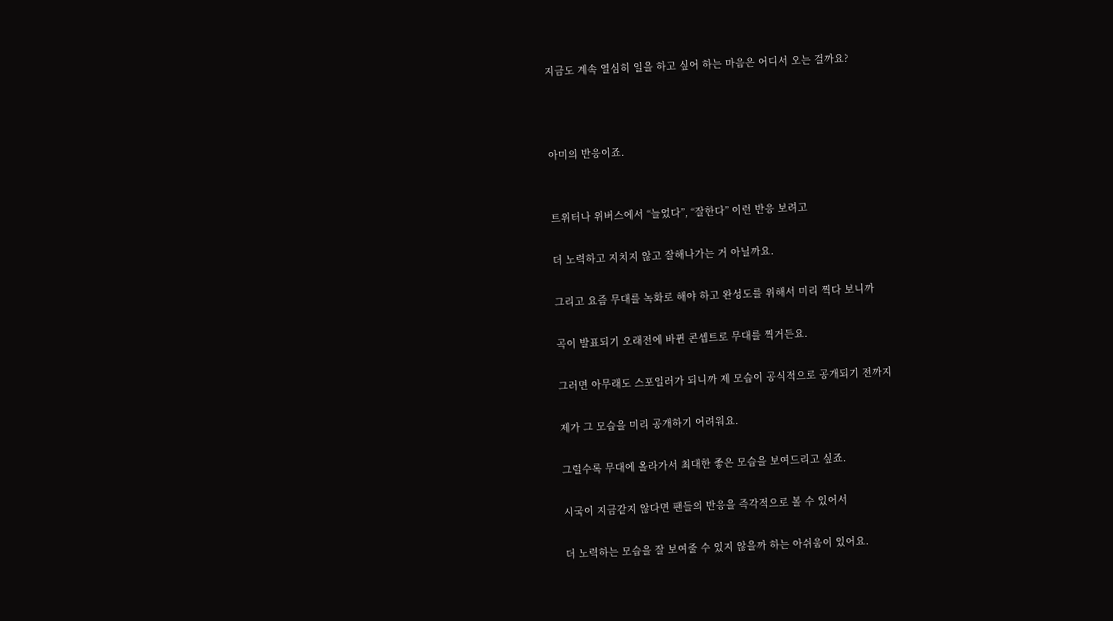지금도 계속 열심히 일을 하고 싶어 하는 마음은 어디서 오는 걸까요?



아미의 반응이죠.


트위터나 위버스에서 “늘었다”, “잘한다” 이런 반응 보려고

더 노력하고 지치지 않고 잘해나가는 거 아닐까요.

그리고 요즘 무대를 녹화로 해야 하고 완성도를 위해서 미리 찍다 보니까

곡이 발표되기 오래전에 바뀐 콘셉트로 무대를 찍거든요.

그러면 아무래도 스포일러가 되니까 제 모습이 공식적으로 공개되기 전까지

제가 그 모습을 미리 공개하기 어려워요.

그럴수록 무대에 올라가서 최대한 좋은 모습을 보여드리고 싶죠.

시국이 지금같지 않다면 팬들의 반응을 즉각적으로 볼 수 있어서

더 노력하는 모습을 잘 보여줄 수 있지 않을까 하는 아쉬움이 있어요.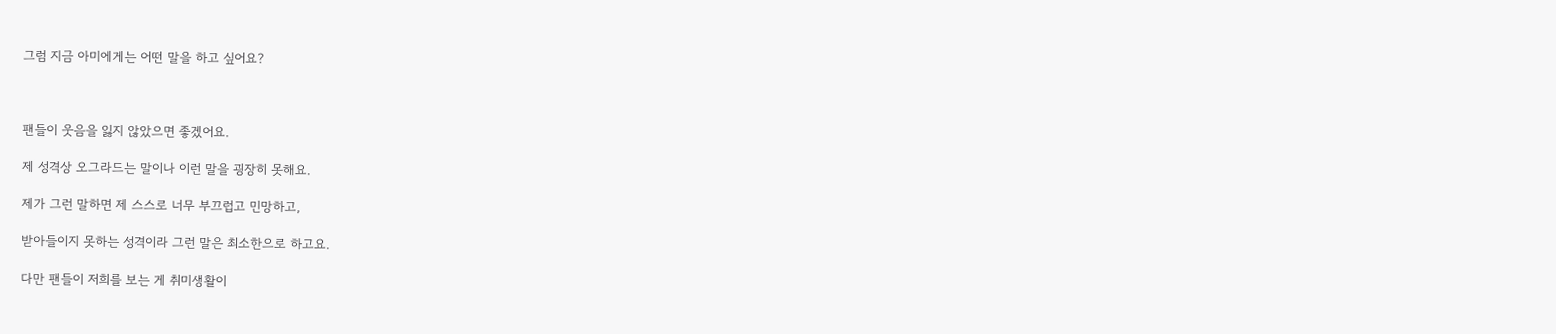그럼 지금 아미에게는 어떤 말을 하고 싶어요?



팬들이 웃음을 잃지 않았으면 좋겠어요.

제 성격상 오그라드는 말이나 이런 말을 굉장히 못해요.

제가 그런 말하면 제 스스로 너무 부끄럽고 민망하고,

받아들이지 못하는 성격이라 그런 말은 최소한으로 하고요.

다만 팬들이 저희를 보는 게 취미생활이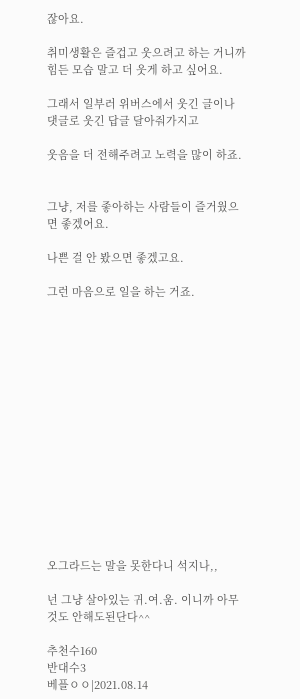잖아요.

취미생활은 즐겁고 웃으려고 하는 거니까 힘든 모습 말고 더 웃게 하고 싶어요.

그래서 일부러 위버스에서 웃긴 글이나 댓글로 웃긴 답글 달아줘가지고

웃음을 더 전해주려고 노력을 많이 하죠.


그냥, 저를 좋아하는 사람들이 즐거웠으면 좋겠어요.

나쁜 걸 안 봤으면 좋겠고요.

그런 마음으로 일을 하는 거죠.















오그라드는 말을 못한다니 석지나,,

넌 그냥 살아있는 귀.여.움. 이니까 아무것도 안해도된단다^^

추천수160
반대수3
베플ㅇㅇ|2021.08.14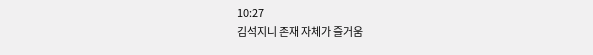10:27
김석지니 존재 자체가 즐거움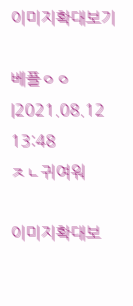이미지확대보기

베플ㅇㅇ|2021.08.12 13:48
ㅈㄴ귀여워

이미지확대보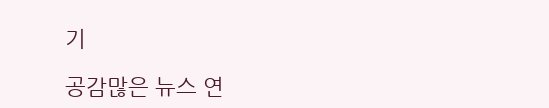기

공감많은 뉴스 연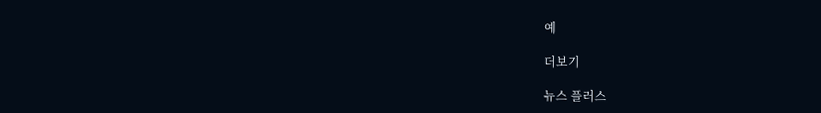예

더보기

뉴스 플러스